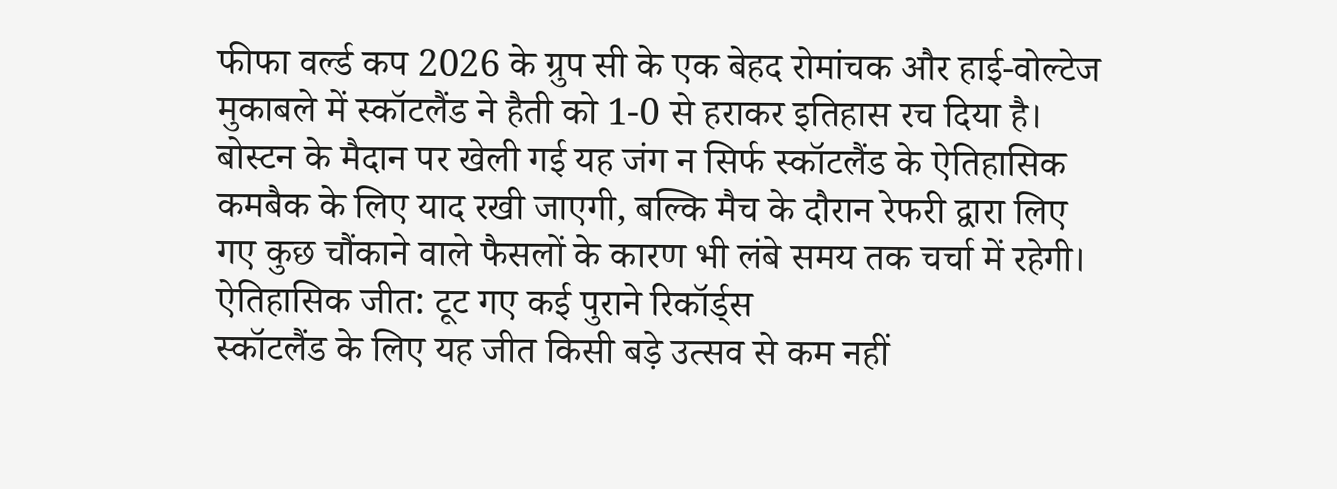फीफा वर्ल्ड कप 2026 के ग्रुप सी के एक बेहद रोमांचक और हाई-वोल्टेज मुकाबले में स्कॉटलैंड ने हैती को 1-0 से हराकर इतिहास रच दिया है। बोस्टन के मैदान पर खेली गई यह जंग न सिर्फ स्कॉटलैंड के ऐतिहासिक कमबैक के लिए याद रखी जाएगी, बल्कि मैच के दौरान रेफरी द्वारा लिए गए कुछ चौंकाने वाले फैसलों के कारण भी लंबे समय तक चर्चा में रहेगी।
ऐतिहासिक जीत: टूट गए कई पुराने रिकॉर्ड्स
स्कॉटलैंड के लिए यह जीत किसी बड़े उत्सव से कम नहीं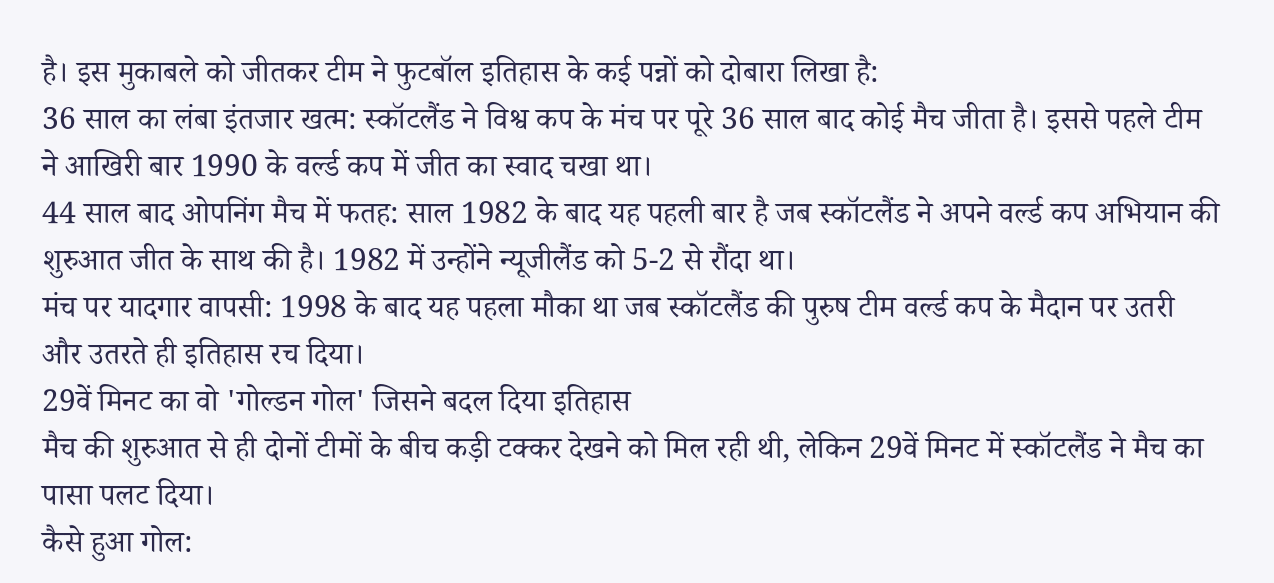है। इस मुकाबले को जीतकर टीम ने फुटबॉल इतिहास के कई पन्नों को दोबारा लिखा है:
36 साल का लंबा इंतजार खत्म: स्कॉटलैंड ने विश्व कप के मंच पर पूरे 36 साल बाद कोई मैच जीता है। इससे पहले टीम ने आखिरी बार 1990 के वर्ल्ड कप में जीत का स्वाद चखा था।
44 साल बाद ओपनिंग मैच में फतह: साल 1982 के बाद यह पहली बार है जब स्कॉटलैंड ने अपने वर्ल्ड कप अभियान की शुरुआत जीत के साथ की है। 1982 में उन्होंने न्यूजीलैंड को 5-2 से रौंदा था।
मंच पर यादगार वापसी: 1998 के बाद यह पहला मौका था जब स्कॉटलैंड की पुरुष टीम वर्ल्ड कप के मैदान पर उतरी और उतरते ही इतिहास रच दिया।
29वें मिनट का वो 'गोल्डन गोल' जिसने बदल दिया इतिहास
मैच की शुरुआत से ही दोनों टीमों के बीच कड़ी टक्कर देखने को मिल रही थी, लेकिन 29वें मिनट में स्कॉटलैंड ने मैच का पासा पलट दिया।
कैसे हुआ गोल: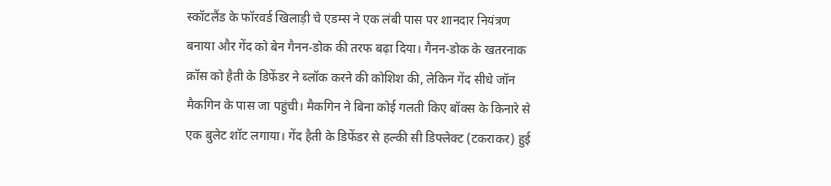स्कॉटलैंड के फॉरवर्ड खिलाड़ी चे एडम्स ने एक लंबी पास पर शानदार नियंत्रण बनाया और गेंद को बेन गैनन-डोक की तरफ बढ़ा दिया। गैनन-डोक के खतरनाक क्रॉस को हैती के डिफेंडर ने ब्लॉक करने की कोशिश की, लेकिन गेंद सीधे जॉन मैकगिन के पास जा पहुंची। मैकगिन ने बिना कोई गलती किए बॉक्स के किनारे से एक बुलेट शॉट लगाया। गेंद हैती के डिफेंडर से हल्की सी डिफ्लेक्ट (टकराकर) हुई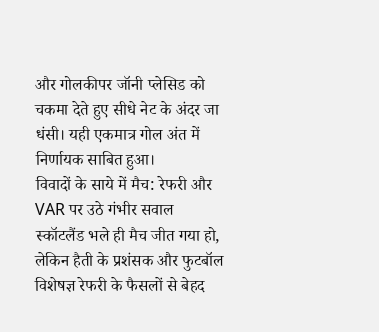और गोलकीपर जॉनी प्लेसिड को चकमा देते हुए सीधे नेट के अंदर जा धंसी। यही एकमात्र गोल अंत में निर्णायक साबित हुआ।
विवादों के साये में मैच: रेफरी और VAR पर उठे गंभीर सवाल
स्कॉटलैंड भले ही मैच जीत गया हो, लेकिन हैती के प्रशंसक और फुटबॉल विशेषज्ञ रेफरी के फैसलों से बेहद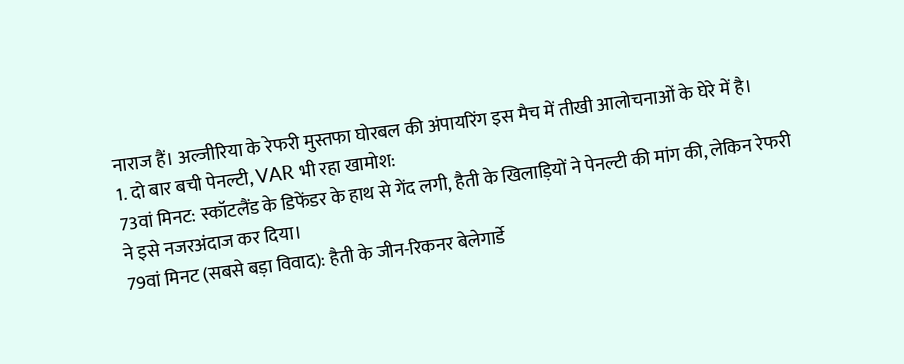नाराज हैं। अल्जीरिया के रेफरी मुस्तफा घोरबल की अंपायरिंग इस मैच में तीखी आलोचनाओं के घेरे में है।
1. दो बार बची पेनल्टी, VAR भी रहा खामोश:
73वां मिनट: स्कॉटलैंड के डिफेंडर के हाथ से गेंद लगी, हैती के खिलाड़ियों ने पेनल्टी की मांग की, लेकिन रेफरी ने इसे नजरअंदाज कर दिया।
79वां मिनट (सबसे बड़ा विवाद): हैती के जीन-रिकनर बेलेगार्डे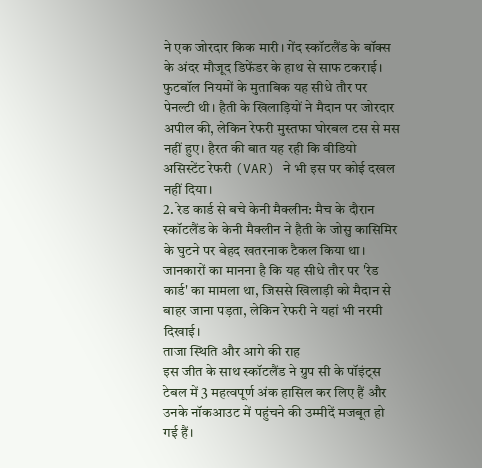ने एक जोरदार किक मारी। गेंद स्कॉटलैंड के बॉक्स के अंदर मौजूद डिफेंडर के हाथ से साफ टकराई। फुटबॉल नियमों के मुताबिक यह सीधे तौर पर पेनल्टी थी। हैती के खिलाड़ियों ने मैदान पर जोरदार अपील की, लेकिन रेफरी मुस्तफा घोरबल टस से मस नहीं हुए। हैरत की बात यह रही कि वीडियो असिस्टेंट रेफरी (VAR) ने भी इस पर कोई दखल नहीं दिया।
2. रेड कार्ड से बचे केनी मैक्लीन: मैच के दौरान स्कॉटलैंड के केनी मैक्लीन ने हैती के जोसु कासिमिर के घुटने पर बेहद खतरनाक टैकल किया था। जानकारों का मानना है कि यह सीधे तौर पर 'रेड कार्ड' का मामला था, जिससे खिलाड़ी को मैदान से बाहर जाना पड़ता, लेकिन रेफरी ने यहां भी नरमी दिखाई।
ताजा स्थिति और आगे की राह
इस जीत के साथ स्कॉटलैंड ने ग्रुप सी के पॉइंट्स टेबल में 3 महत्वपूर्ण अंक हासिल कर लिए हैं और उनके नॉकआउट में पहुंचने की उम्मीदें मजबूत हो गई हैं।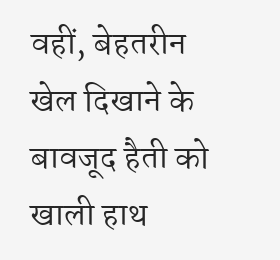वहीं, बेहतरीन खेल दिखाने के बावजूद हैती को खाली हाथ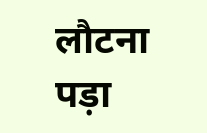लौटना पड़ा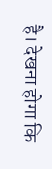है। देखना होगा कि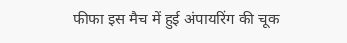फीफा इस मैच में हुई अंपायरिंग की चूक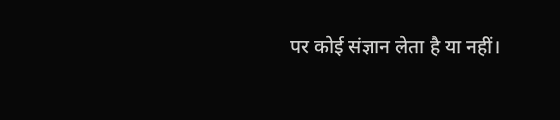पर कोई संज्ञान लेता है या नहीं।